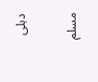دہلی

مسلم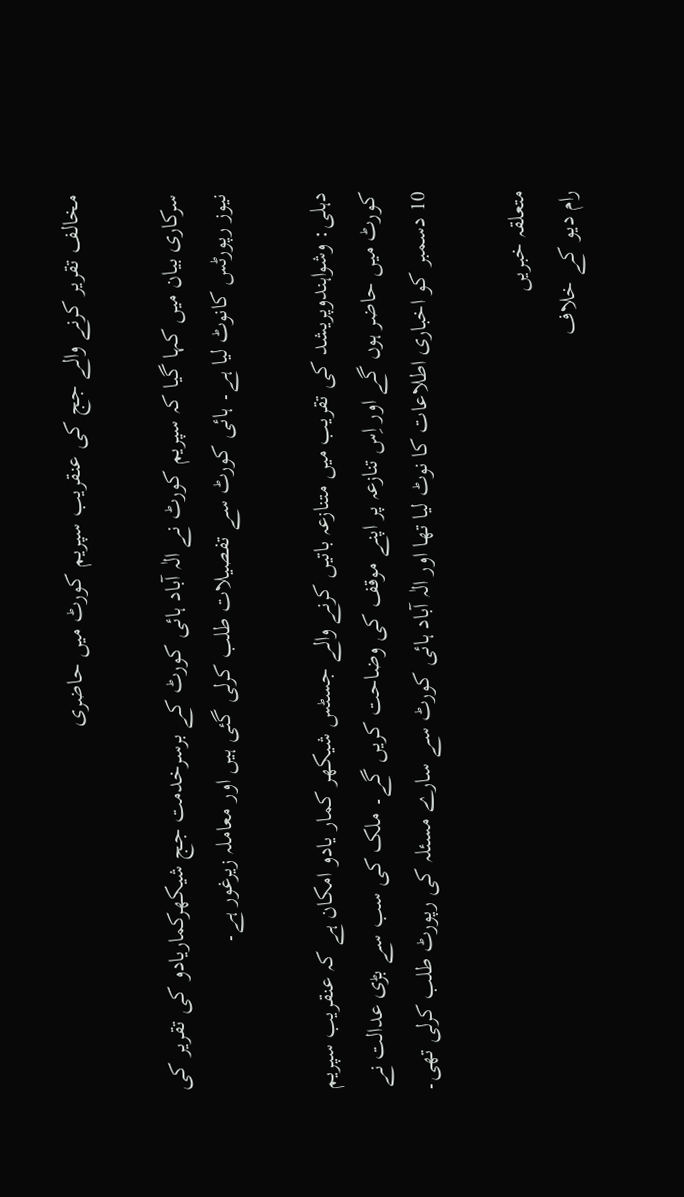مخالف تقریر کرنے والے جج کی عنقریب سپریم کورٹ میں حاضری

سرکاری بیان میں کہا گیا کہ سپریم کورٹ نے الٰہ آباد ہائی کورٹ کے برسرخدمت جج شیکھرکماریادو کی تقریر کی نیوز رپورٹس کانوٹ لیا ہے۔ ہائی کورٹ سے تفصیلات طلب کرلی گئی ہیں اور معاملہ زیرغور ہے۔

دہلی: وشواہندوپریشد کی تقریب میں متنازعہ باتیں کرنے والے جسٹس شیکھر کمار یادو امکان ہے کہ عنقریب سپریم کورٹ میں حاضر ہوں گے اور اِس تنازعہ پر اپنے موقف کی وضاحت کریں گے۔ ملک کی سب سے بڑی عدالت نے 10 دسمبر کو اخباری اطلاعات کا نوٹ لیا تھا اور الٰہ آباد ہائی کورٹ سے سارے مسئلہ کی رپورٹ طلب کرلی تھی۔

متعلقہ خبریں
رام دیو کے خلاف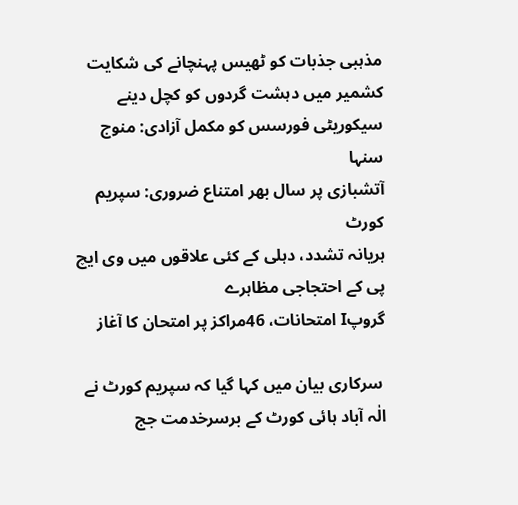مذہبی جذبات کو ٹھیس پہنچانے کی شکایت
کشمیر میں دہشت گردوں کو کچل دینے سیکوریٹی فورسس کو مکمل آزادی: منوج سنہا
آتشبازی پر سال بھر امتناع ضروری: سپریم کورٹ
ہریانہ تشدد، دہلی کے کئی علاقوں میں وی ایچ پی کے احتجاجی مظاہرے
گروپI امتحانات، 46مراکز پر امتحان کا آغاز

 سرکاری بیان میں کہا گیا کہ سپریم کورٹ نے الٰہ آباد ہائی کورٹ کے برسرخدمت جج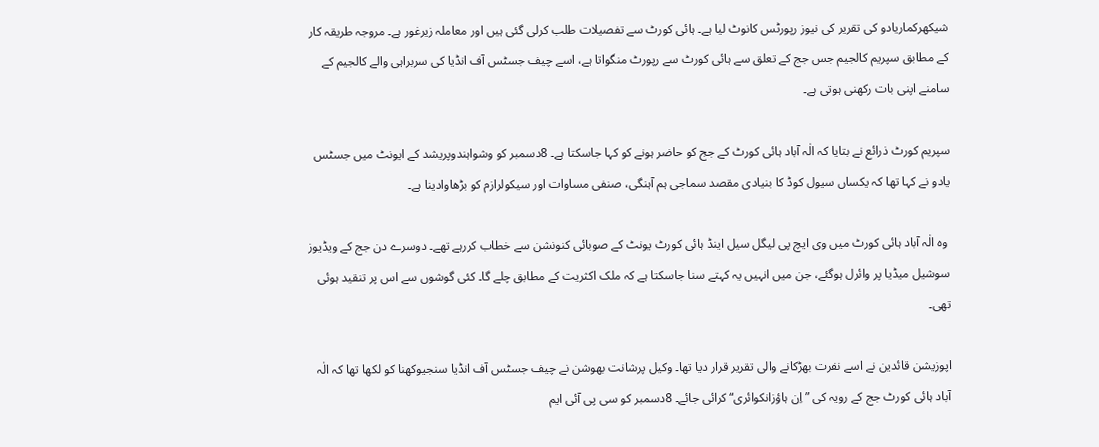شیکھرکماریادو کی تقریر کی نیوز رپورٹس کانوٹ لیا ہے۔ ہائی کورٹ سے تفصیلات طلب کرلی گئی ہیں اور معاملہ زیرغور ہے۔ مروجہ طریقہ کار کے مطابق سپریم کالجیم جس جج کے تعلق سے ہائی کورٹ سے رپورٹ منگواتا ہے، اسے چیف جسٹس آف انڈیا کی سربراہی والے کالجیم کے سامنے اپنی بات رکھنی ہوتی ہے۔

سپریم کورٹ ذرائع نے بتایا کہ الٰہ آباد ہائی کورٹ کے جج کو حاضر ہونے کو کہا جاسکتا ہے۔ 8دسمبر کو وشواہندوپریشد کے ایونٹ میں جسٹس یادو نے کہا تھا کہ یکساں سیول کوڈ کا بنیادی مقصد سماجی ہم آہنگی، صنفی مساوات اور سیکولرازم کو بڑھاوادینا ہے۔

 وہ الٰہ آباد ہائی کورٹ میں وی ایچ پی لیگل سیل اینڈ ہائی کورٹ یونٹ کے صوبائی کنونشن سے خطاب کررہے تھے۔ دوسرے دن جج کے ویڈیوز سوشیل میڈیا پر وائرل ہوگئے، جن میں انہیں یہ کہتے سنا جاسکتا ہے کہ ملک اکثریت کے مطابق چلے گا۔ کئی گوشوں سے اس پر تنقید ہوئی تھی۔

اپوزیشن قائدین نے اسے نفرت بھڑکانے والی تقریر قرار دیا تھا۔ وکیل پرشانت بھوشن نے چیف جسٹس آف انڈیا سنجیوکھنا کو لکھا تھا کہ الٰہ آباد ہائی کورٹ جج کے رویہ کی ”اِن ہاؤزانکوائری“ کرائی جائے۔ 8دسمبر کو سی پی آئی ایم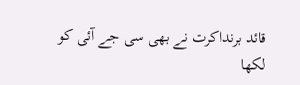قائد برنداکرت نے بھی سی جے آئی کو لکھا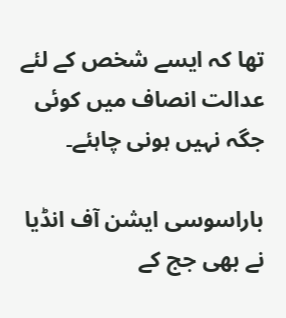تھا کہ ایسے شخص کے لئے عدالت انصاف میں کوئی جگہ نہیں ہونی چاہئے۔

باراسوسی ایشن آف انڈیا نے بھی جج کے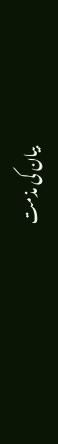بیان کی مذمت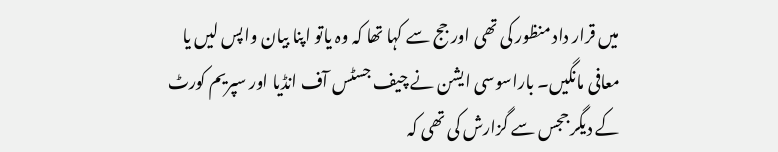میں قرار داد منظور کی تھی اور جج سے کہا تھا کہ وہ یاتو اپنا بیان واپس لیں یا معافی مانگیں۔ باراسوسی ایشن نے چیف جسٹس آف انڈیا اور سپریم کورٹ کے دیگر ججس سے گزارش کی تھی کہ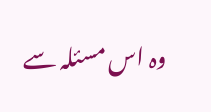وہ اس مسئلہ سے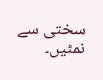سختی سے نمٹیں۔